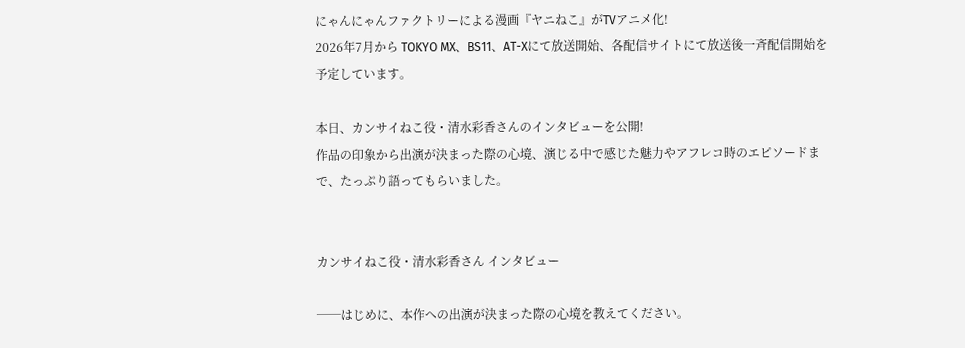にゃんにゃんファクトリーによる漫画『ヤニねこ』がTVアニメ化!
2026年7月から TOKYO MX、BS11、AT-Xにて放送開始、各配信サイトにて放送後一斉配信開始を予定しています。

本日、カンサイねこ役・清水彩香さんのインタビューを公開!
作品の印象から出演が決まった際の心境、演じる中で感じた魅力やアフレコ時のエピソードまで、たっぷり語ってもらいました。


カンサイねこ役・清水彩香さん インタビュー

──はじめに、本作への出演が決まった際の心境を教えてください。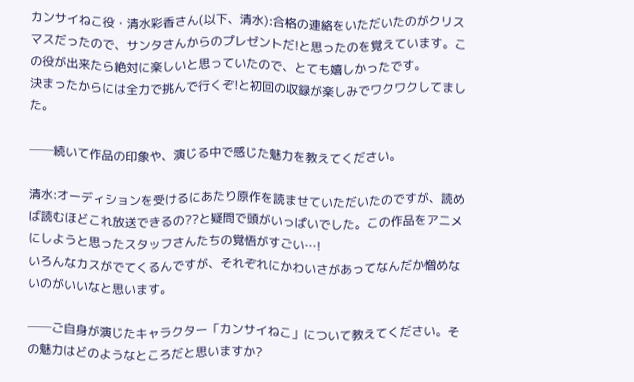カンサイねこ役・清水彩香さん(以下、清水):合格の連絡をいただいたのがクリスマスだったので、サンタさんからのプレゼントだ!と思ったのを覚えています。この役が出来たら絶対に楽しいと思っていたので、とても嬉しかったです。
決まったからには全力で挑んで行くぞ!と初回の収録が楽しみでワクワクしてました。

──続いて作品の印象や、演じる中で感じた魅力を教えてください。

清水:オーディションを受けるにあたり原作を読ませていただいたのですが、読めば読むほどこれ放送できるの??と疑問で頭がいっぱいでした。この作品をアニメにしようと思ったスタッフさんたちの覚悟がすごい…!
いろんなカスがでてくるんですが、それぞれにかわいさがあってなんだか憎めないのがいいなと思います。

──ご自身が演じたキャラクター「カンサイねこ」について教えてください。その魅力はどのようなところだと思いますか?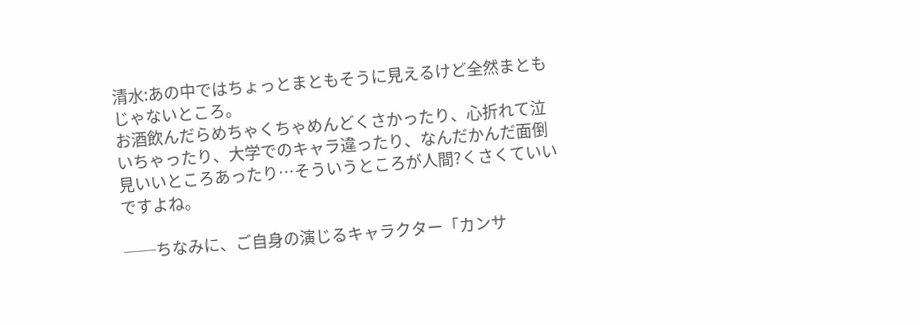清水:あの中ではちょっとまともそうに見えるけど全然まともじゃないところ。
お酒飲んだらめちゃくちゃめんどくさかったり、心折れて泣いちゃったり、大学でのキャラ違ったり、なんだかんだ面倒見いいところあったり…そういうところが人間?くさくていいですよね。

──ちなみに、ご自身の演じるキャラクター「カンサ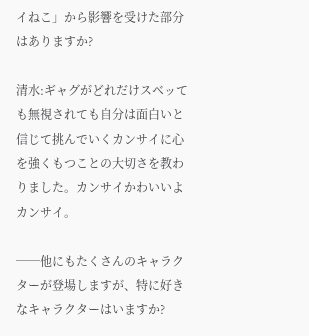イねこ」から影響を受けた部分はありますか?

清水:ギャグがどれだけスベッても無視されても自分は面白いと信じて挑んでいくカンサイに心を強くもつことの大切さを教わりました。カンサイかわいいよカンサイ。

──他にもたくさんのキャラクターが登場しますが、特に好きなキャラクターはいますか?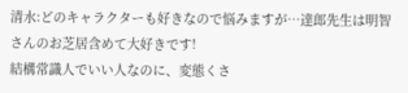清水:どのキャラクターも好きなので悩みますが…達郎先生は明智さんのお芝居含めて大好きです!
結構常識人でいい人なのに、変態くさ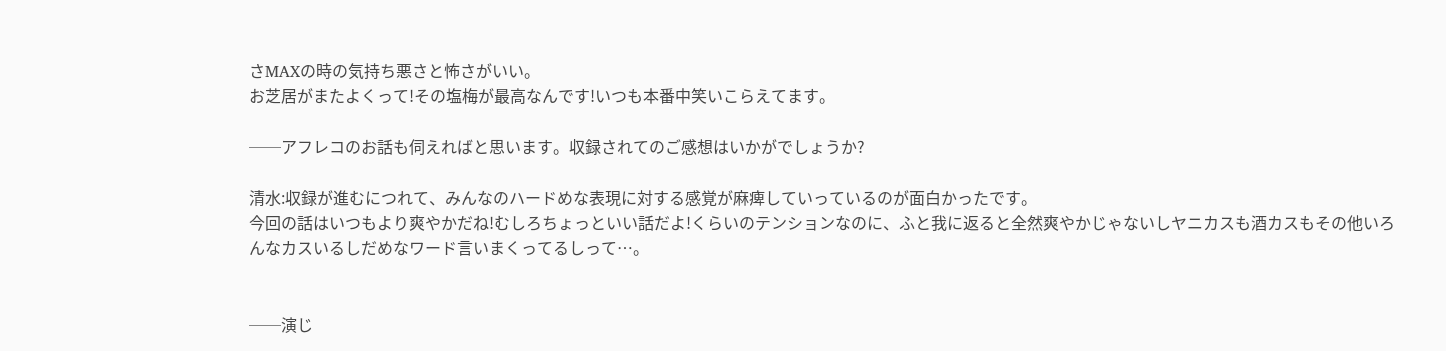さMAXの時の気持ち悪さと怖さがいい。
お芝居がまたよくって!その塩梅が最高なんです!いつも本番中笑いこらえてます。

──アフレコのお話も伺えればと思います。収録されてのご感想はいかがでしょうか?

清水:収録が進むにつれて、みんなのハードめな表現に対する感覚が麻痺していっているのが面白かったです。
今回の話はいつもより爽やかだね!むしろちょっといい話だよ!くらいのテンションなのに、ふと我に返ると全然爽やかじゃないしヤニカスも酒カスもその他いろんなカスいるしだめなワード言いまくってるしって…。


──演じ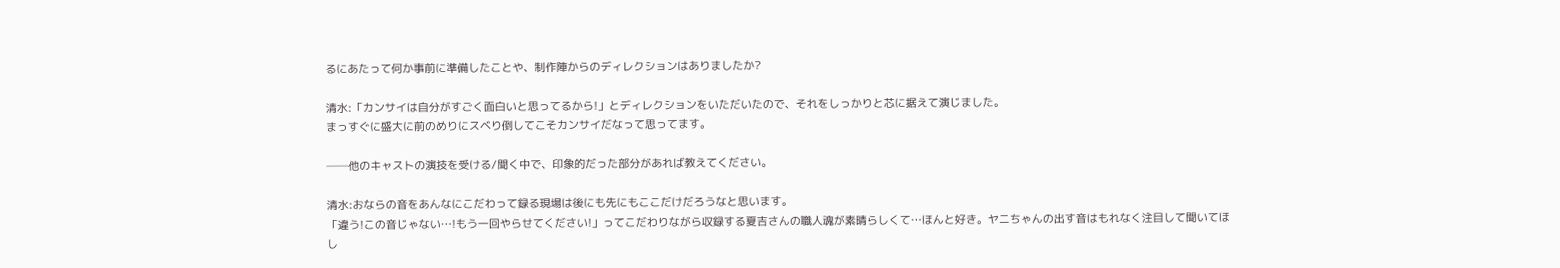るにあたって何か事前に準備したことや、制作陣からのディレクションはありましたか?

清水:「カンサイは自分がすごく面白いと思ってるから!」とディレクションをいただいたので、それをしっかりと芯に据えて演じました。
まっすぐに盛大に前のめりにスベり倒してこそカンサイだなって思ってます。

──他のキャストの演技を受ける/聞く中で、印象的だった部分があれば教えてください。

清水:おならの音をあんなにこだわって録る現場は後にも先にもここだけだろうなと思います。
「違う!この音じゃない…!もう一回やらせてください!」ってこだわりながら収録する夏吉さんの職人魂が素晴らしくて…ほんと好き。ヤニちゃんの出す音はもれなく注目して聞いてほし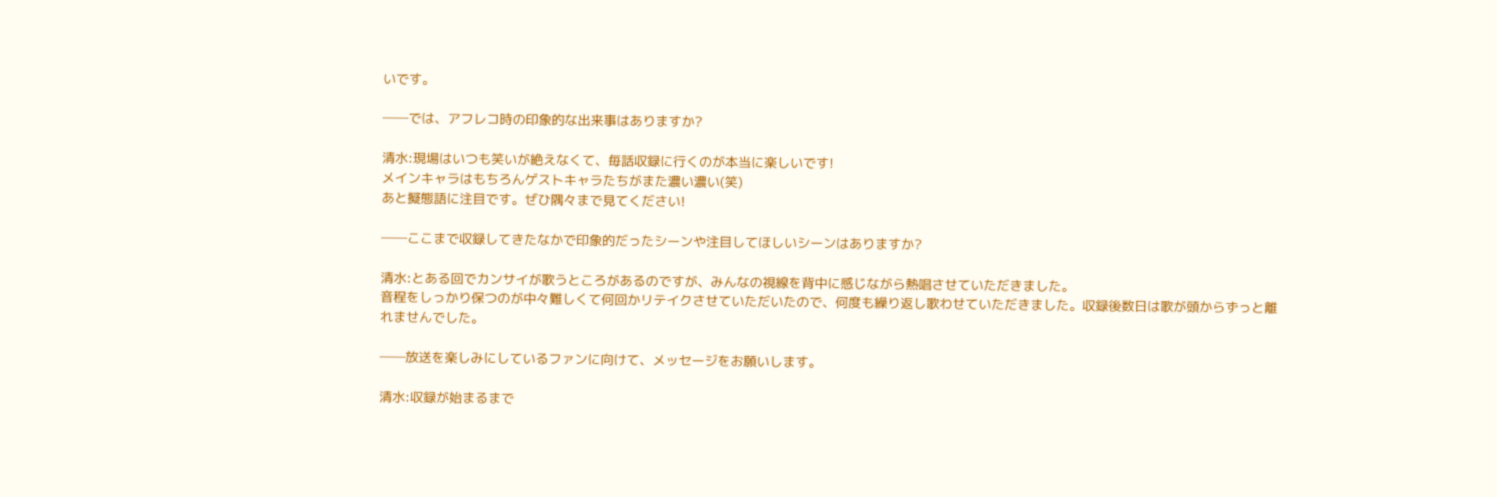いです。

──では、アフレコ時の印象的な出来事はありますか?

清水:現場はいつも笑いが絶えなくて、毎話収録に行くのが本当に楽しいです!
メインキャラはもちろんゲストキャラたちがまた濃い濃い(笑)
あと擬態語に注目です。ぜひ隅々まで見てください!

──ここまで収録してきたなかで印象的だったシーンや注目してほしいシーンはありますか?

清水:とある回でカンサイが歌うところがあるのですが、みんなの視線を背中に感じながら熱唱させていただきました。
音程をしっかり保つのが中々難しくて何回かリテイクさせていただいたので、何度も繰り返し歌わせていただきました。収録後数日は歌が頭からずっと離れませんでした。

──放送を楽しみにしているファンに向けて、メッセージをお願いします。

清水:収録が始まるまで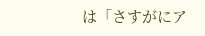は「さすがにア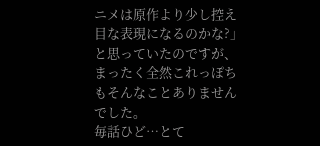ニメは原作より少し控え目な表現になるのかな?」と思っていたのですが、まったく全然これっぽちもそんなことありませんでした。
毎話ひど…とて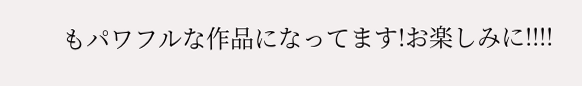もパワフルな作品になってます!お楽しみに!!!!